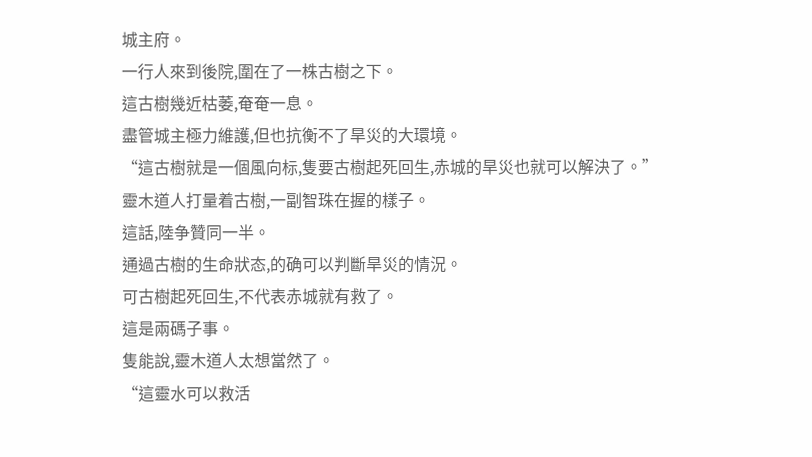城主府。
一行人來到後院,圍在了一株古樹之下。
這古樹幾近枯萎,奄奄一息。
盡管城主極力維護,但也抗衡不了旱災的大環境。
“這古樹就是一個風向标,隻要古樹起死回生,赤城的旱災也就可以解決了。”
靈木道人打量着古樹,一副智珠在握的樣子。
這話,陸争贊同一半。
通過古樹的生命狀态,的确可以判斷旱災的情況。
可古樹起死回生,不代表赤城就有救了。
這是兩碼子事。
隻能說,靈木道人太想當然了。
“這靈水可以救活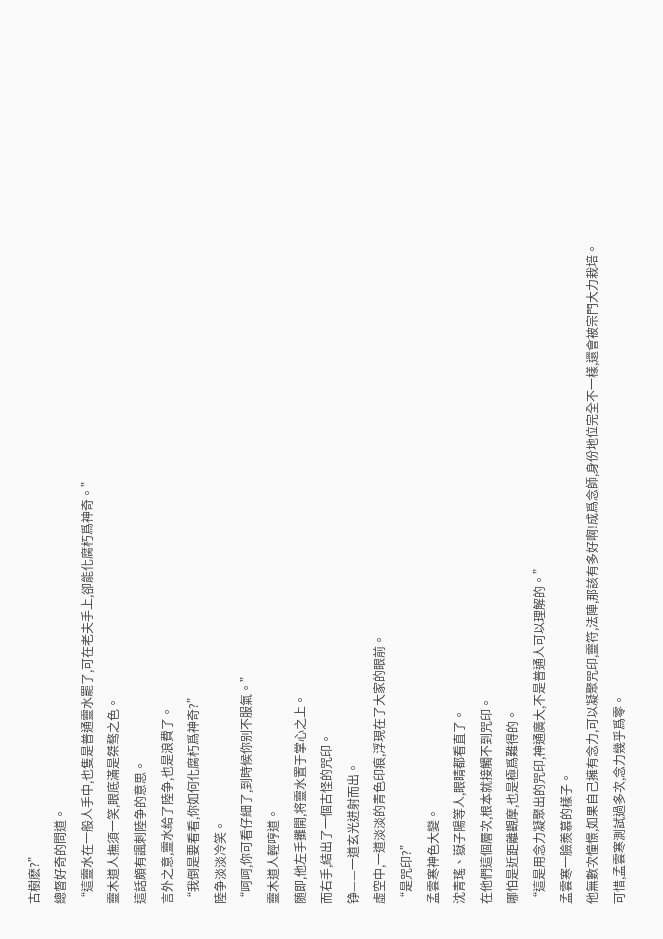古樹麽?”
總督好奇的問道。
“這靈水在一般人手中,也隻是普通靈水罷了,可在老夫手上,卻能化腐朽爲神奇。”
靈木道人撫須一笑,眼底滿是桀骜之色。
這話頗有諷刺陸争的意思。
言外之意,靈水給了陸争,也是浪費了。
“我倒是要看看,你如何化腐朽爲神奇?”
陸争淡淡冷笑。
“呵呵,你可看仔細了,到時候你别不服氣。”
靈木道人輕哼道。
随即,他左手攤開,将靈水置于掌心之上。
而右手,結出了一個古怪的咒印。
铮——一道玄光迸射而出。
虛空中,一道淡淡的青色印痕,浮現在了大家的眼前。
“是咒印?”
孟雲寒神色大變。
沈青瑤、嶽子陽等人,眼睛都看直了。
在他們這個層次,根本就接觸不到咒印。
哪怕是近距離觀摩,也是極爲難得的。
“這是用念力凝聚出的咒印,神通廣大,不是普通人可以理解的。”
孟雲寒一臉羨慕的樣子。
他無數次憧憬,如果自己擁有念力,可以凝聚咒印,靈符,法陣,那該有多好啊!成爲念師,身份地位完全不一樣,還會被宗門大力栽培。
可惜,孟雲寒測試過多次,念力幾乎爲零。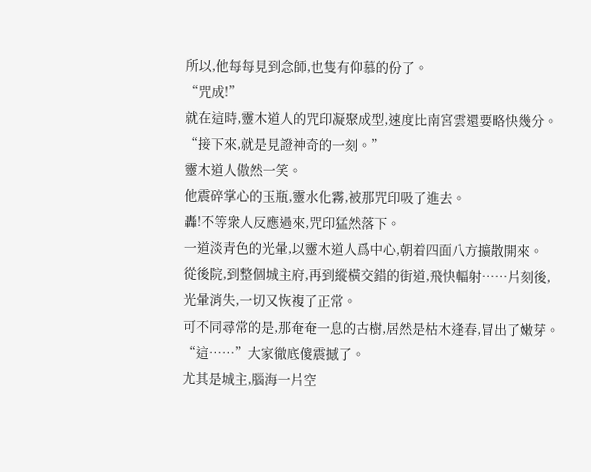所以,他每每見到念師,也隻有仰慕的份了。
“咒成!”
就在這時,靈木道人的咒印凝聚成型,速度比南宮雲還要略快幾分。
“接下來,就是見證神奇的一刻。”
靈木道人傲然一笑。
他震碎掌心的玉瓶,靈水化霧,被那咒印吸了進去。
轟!不等衆人反應過來,咒印猛然落下。
一道淡青色的光暈,以靈木道人爲中心,朝着四面八方擴散開來。
從後院,到整個城主府,再到縱橫交錯的街道,飛快輻射……片刻後,光暈消失,一切又恢複了正常。
可不同尋常的是,那奄奄一息的古樹,居然是枯木逢春,冒出了嫩芽。
“這……”大家徹底傻震撼了。
尤其是城主,腦海一片空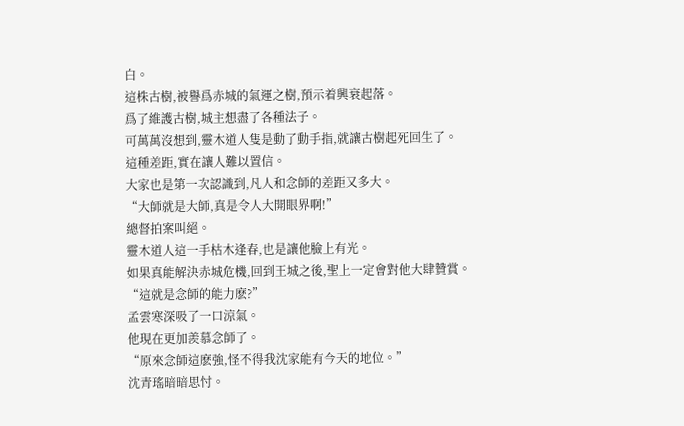白。
這株古樹,被譽爲赤城的氣運之樹,預示着興衰起落。
爲了維護古樹,城主想盡了各種法子。
可萬萬沒想到,靈木道人隻是動了動手指,就讓古樹起死回生了。
這種差距,實在讓人難以置信。
大家也是第一次認識到,凡人和念師的差距又多大。
“大師就是大師,真是令人大開眼界啊!”
總督拍案叫絕。
靈木道人這一手枯木逢春,也是讓他臉上有光。
如果真能解決赤城危機,回到王城之後,聖上一定會對他大肆贊賞。
“這就是念師的能力麽?”
孟雲寒深吸了一口涼氣。
他現在更加羨慕念師了。
“原來念師這麽強,怪不得我沈家能有今天的地位。”
沈青瑤暗暗思忖。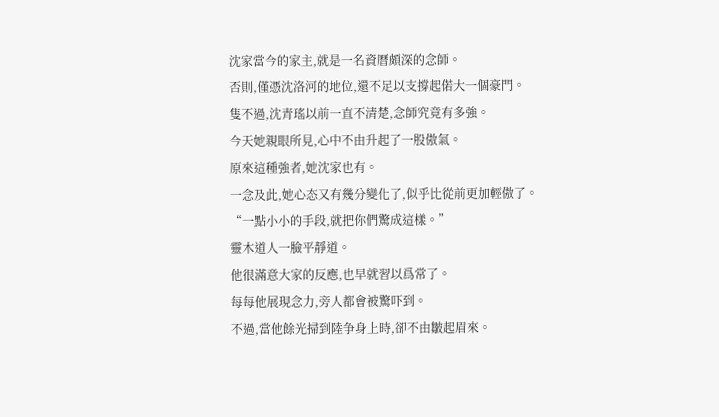沈家當今的家主,就是一名資曆頗深的念師。
否則,僅憑沈洛河的地位,還不足以支撐起偌大一個豪門。
隻不過,沈青瑤以前一直不清楚,念師究竟有多強。
今天她親眼所見,心中不由升起了一股傲氣。
原來這種強者,她沈家也有。
一念及此,她心态又有幾分變化了,似乎比從前更加輕傲了。
“一點小小的手段,就把你們驚成這樣。”
靈木道人一臉平靜道。
他很滿意大家的反應,也早就習以爲常了。
每每他展現念力,旁人都會被驚吓到。
不過,當他餘光掃到陸争身上時,卻不由皺起眉來。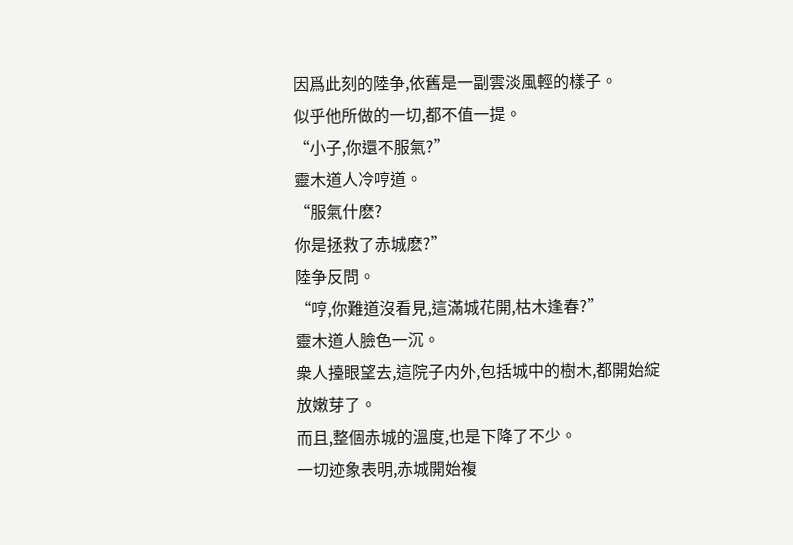因爲此刻的陸争,依舊是一副雲淡風輕的樣子。
似乎他所做的一切,都不值一提。
“小子,你還不服氣?”
靈木道人冷哼道。
“服氣什麽?
你是拯救了赤城麽?”
陸争反問。
“哼,你難道沒看見,這滿城花開,枯木逢春?”
靈木道人臉色一沉。
衆人擡眼望去,這院子内外,包括城中的樹木,都開始綻放嫩芽了。
而且,整個赤城的溫度,也是下降了不少。
一切迹象表明,赤城開始複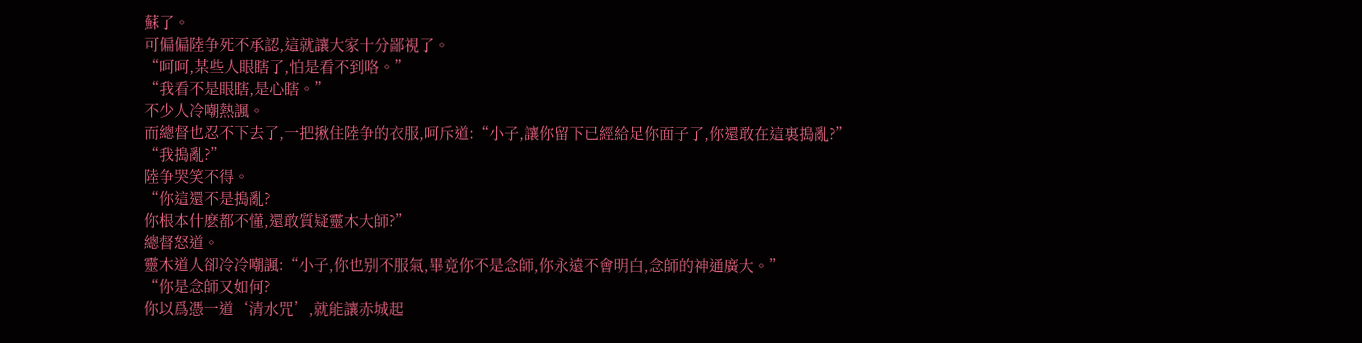蘇了。
可偏偏陸争死不承認,這就讓大家十分鄙視了。
“呵呵,某些人眼瞎了,怕是看不到咯。”
“我看不是眼瞎,是心瞎。”
不少人冷嘲熱諷。
而總督也忍不下去了,一把揪住陸争的衣服,呵斥道:“小子,讓你留下已經給足你面子了,你還敢在這裏搗亂?”
“我搗亂?”
陸争哭笑不得。
“你這還不是搗亂?
你根本什麽都不懂,還敢質疑靈木大師?”
總督怒道。
靈木道人卻冷冷嘲諷:“小子,你也别不服氣,畢竟你不是念師,你永遠不會明白,念師的神通廣大。”
“你是念師又如何?
你以爲憑一道‘清水咒’,就能讓赤城起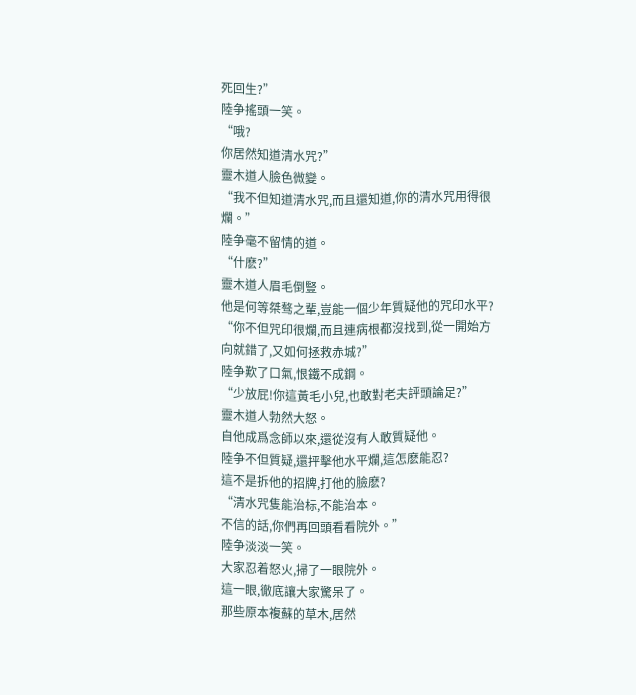死回生?”
陸争搖頭一笑。
“哦?
你居然知道清水咒?”
靈木道人臉色微變。
“我不但知道清水咒,而且還知道,你的清水咒用得很爛。”
陸争毫不留情的道。
“什麽?”
靈木道人眉毛倒豎。
他是何等桀骜之輩,豈能一個少年質疑他的咒印水平?
“你不但咒印很爛,而且連病根都沒找到,從一開始方向就錯了,又如何拯救赤城?”
陸争歎了口氣,恨鐵不成鋼。
“少放屁!你這黃毛小兒,也敢對老夫評頭論足?”
靈木道人勃然大怒。
自他成爲念師以來,還從沒有人敢質疑他。
陸争不但質疑,還抨擊他水平爛,這怎麽能忍?
這不是拆他的招牌,打他的臉麽?
“清水咒隻能治标,不能治本。
不信的話,你們再回頭看看院外。”
陸争淡淡一笑。
大家忍着怒火,掃了一眼院外。
這一眼,徹底讓大家驚呆了。
那些原本複蘇的草木,居然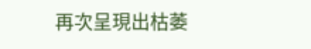再次呈現出枯萎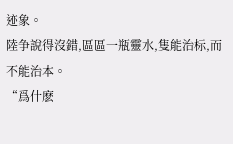迹象。
陸争說得沒錯,區區一瓶靈水,隻能治标,而不能治本。
“爲什麽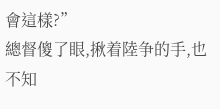會這樣?”
總督傻了眼,揪着陸争的手,也不知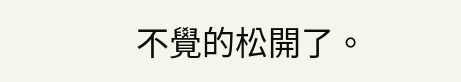不覺的松開了。